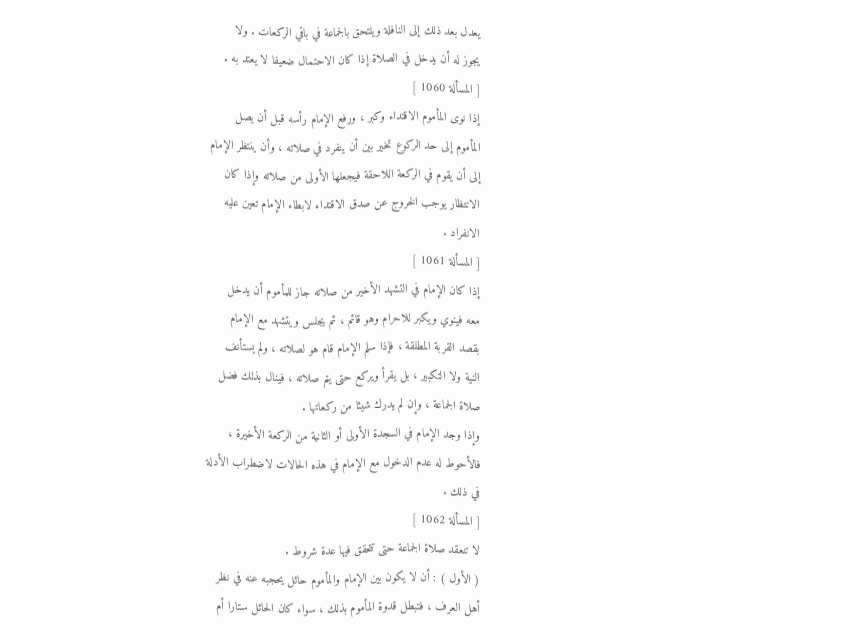يعدل بعد ذلك إلى النافلة ويلتحق بالجماعة في باقي الركعات . ولا
يجوز له أن يدخل في الصلاة إذا كان الاحتمال ضعيفا لا يعتد به .
[ المسألة 1060 ]
إذا نوى المأموم الاقتداء وكبر ، ورفع الإمام رأسه قبل أن يصل
المأموم إلى حد الركوع تخير بين أن ينفرد في صلاته ، وأن ينتظر الإمام
إلى أن يقوم في الركعة اللاحقة فيجعلها الأولى من صلاته وإذا كان
الانتظار يوجب الخروج عن صدق الاقتداء لابطاء الإمام تعين عليه
الانفراد .
[ المسألة 1061 ]
إذا كان الإمام في التشهد الأخير من صلاته جاز للمأموم أن يدخل
معه فينوي ويكبر للاحرام وهو قائم ، ثم يجلس ويتشهد مع الإمام
بقصد القربة المطلقة ، فإذا سلم الإمام قام هو لصلاته ، ولم يستأنف
النية ولا التكبير ، بل يقرأ ويركع حتى يتم صلاته ، فينال بذلك فضل
صلاة الجماعة ، وإن لم يدرك شيئا من ركعاتها .
وإذا وجد الإمام في السجدة الأولى أو الثانية من الركعة الأخيرة ،
فالأحوط له عدم الدخول مع الإمام في هذه الحالات لاضطراب الأدلة
في ذلك .
[ المسألة 1062 ]
لا تنعقد صلاة الجماعة حتى تتحقق فيها عدة شروط .
( الأول ) : أن لا يكون بين الإمام والمأموم حائل يحجبه عنه في نظر
أهل العرف ، فتبطل قدوة المأموم بذلك ، سواء كان الحائل ستارا أم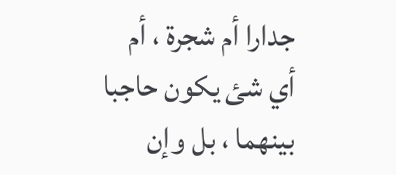جدارا أم شجرة ، أم أي شئ يكون حاجبا بينهما ، بل وإن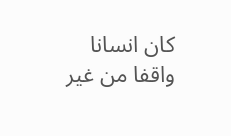كان انسانا
واقفا من غير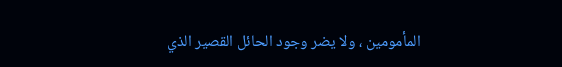المأمومين ، ولا يضر وجود الحائل القصير الذي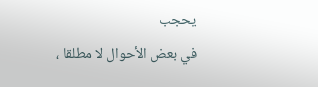يحجب
في بعض الأحوال لا مطلقا ،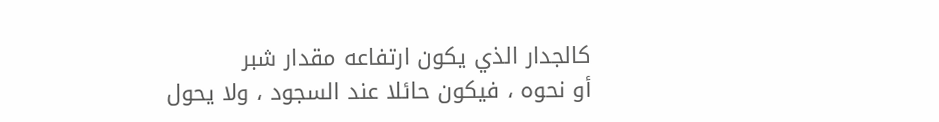كالجدار الذي يكون ارتفاعه مقدار شبر
أو نحوه ، فيكون حائلا عند السجود ، ولا يحول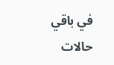في باقي حالات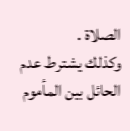الصلاة .
وكذلك يشترط عدم الحائل بين المأموم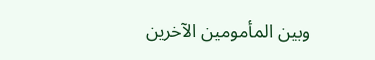وبين المأمومين الآخرين